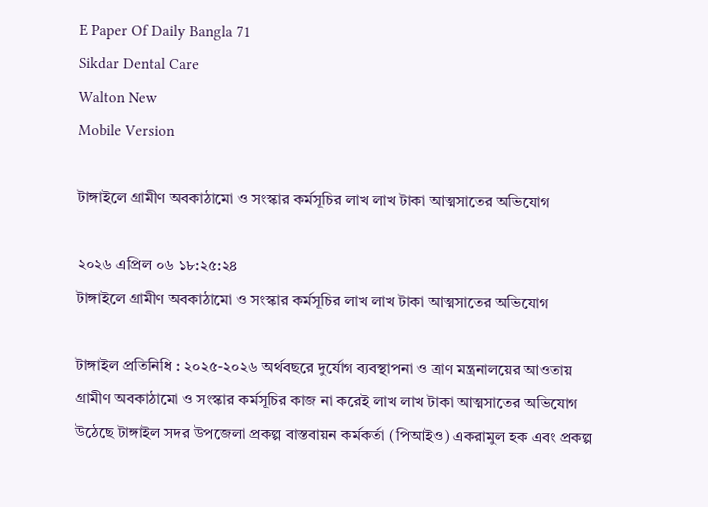E Paper Of Daily Bangla 71
Sikdar Dental Care
Walton New
Mobile Version

টাঙ্গাইলে গ্রামীণ অবকাঠামো ও সংস্কার কর্মসূচির লাখ লাখ টাকা আত্মসাতের অভিযোগ

২০২৬ এপ্রিল ০৬ ১৮:২৫:২৪
টাঙ্গাইলে গ্রামীণ অবকাঠামো ও সংস্কার কর্মসূচির লাখ লাখ টাকা আত্মসাতের অভিযোগ

টাঙ্গাইল প্রতিনিধি : ২০২৫-২০২৬ অর্থবছরে দুর্যোগ ব্যবস্থাপনা ও ত্রাণ মন্ত্রনালয়ের আওতায় গ্রামীণ অবকাঠামো ও সংস্কার কর্মসূচির কাজ না করেই লাখ লাখ টাকা আত্মসাতের অভিযোগ উঠেছে টাঙ্গাইল সদর উপজেলা প্রকল্প বাস্তবায়ন কর্মকর্তা (পিআইও) একরামুল হক এবং প্রকল্প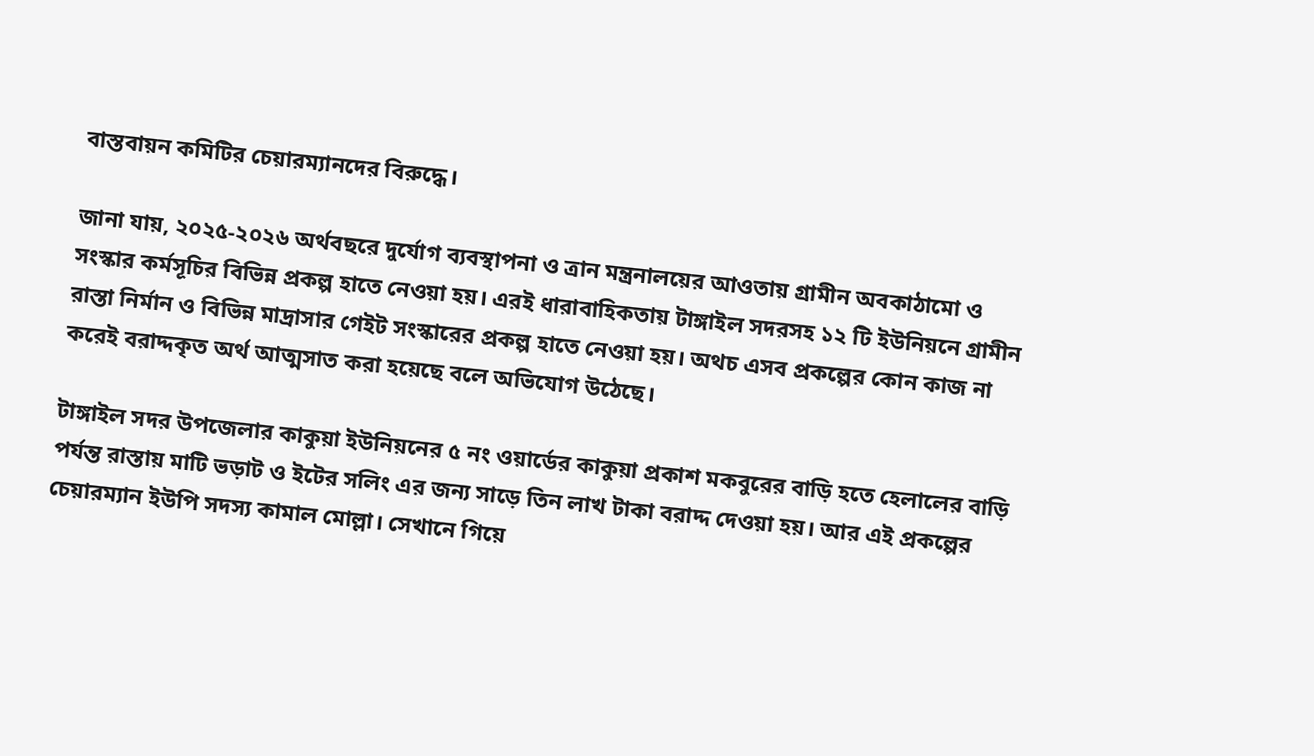বাস্তবায়ন কমিটির চেয়ারম্যানদের বিরুদ্ধে।

জানা যায়, ২০২৫-২০২৬ অর্থবছরে দুর্যোগ ব্যবস্থাপনা ও ত্রান মন্ত্রনালয়ের আওতায় গ্রামীন অবকাঠামো ও সংস্কার কর্মসূচির বিভিন্ন প্রকল্প হাতে নেওয়া হয়। এরই ধারাবাহিকতায় টাঙ্গাইল সদরসহ ১২ টি ইউনিয়নে গ্রামীন রাস্তা নির্মান ও বিভিন্ন মাদ্রাসার গেইট সংস্কারের প্রকল্প হাতে নেওয়া হয়। অথচ এসব প্রকল্পের কোন কাজ না করেই বরাদ্দকৃত অর্থ আত্মসাত করা হয়েছে বলে অভিযোগ উঠেছে।

টাঙ্গাইল সদর উপজেলার কাকুয়া ইউনিয়নের ৫ নং ওয়ার্ডের কাকুয়া প্রকাশ মকবুরের বাড়ি হতে হেলালের বাড়ি পর্যন্ত রাস্তায় মাটি ভড়াট ও ইটের সলিং এর জন্য সাড়ে তিন লাখ টাকা বরাদ্দ দেওয়া হয়। আর এই প্রকল্পের চেয়ারম্যান ইউপি সদস্য কামাল মোল্লা। সেখানে গিয়ে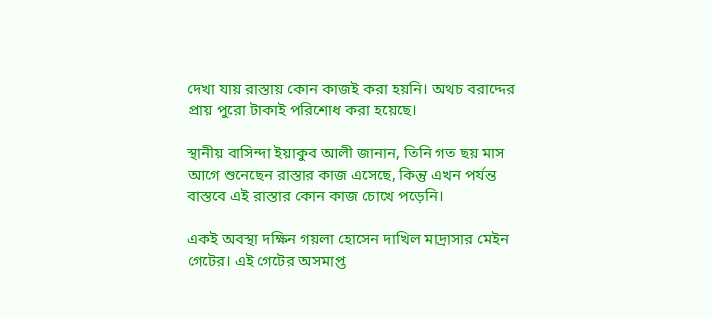দেখা যায় রাস্তায় কোন কাজই করা হয়নি। অথচ বরাদ্দের প্রায় পুরো টাকাই পরিশোধ করা হয়েছে।

স্থানীয় বাসিন্দা ইয়াকুব আলী জানান, তিনি গত ছয় মাস আগে শুনেছেন রাস্তার কাজ এসেছে, কিন্তু এখন পর্যন্ত বাস্তবে এই রাস্তার কোন কাজ চোখে পড়েনি।

একই অবস্থা দক্ষিন গয়লা হোসেন দাখিল মাদ্রাসার মেইন গেটের। এই গেটের অসমাপ্ত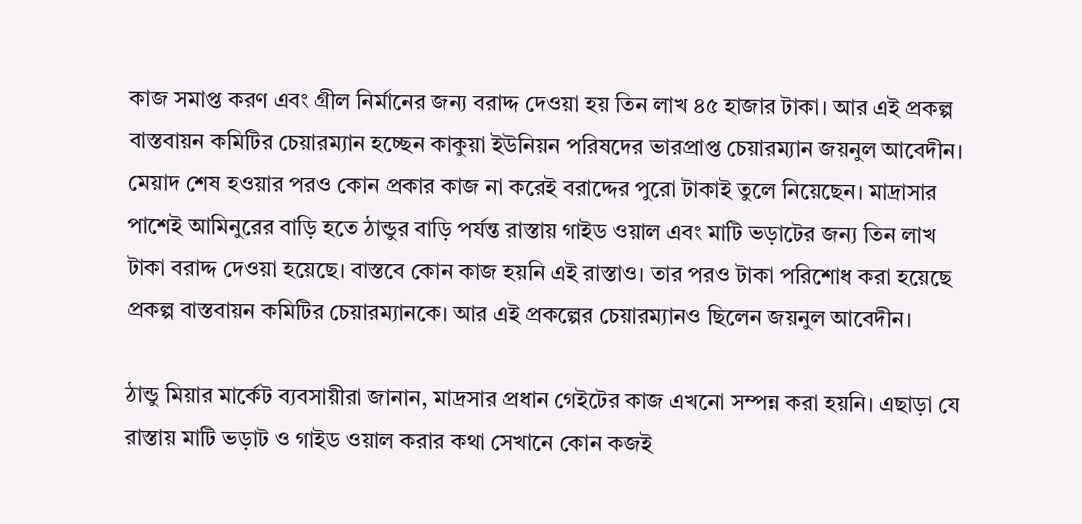কাজ সমাপ্ত করণ এবং গ্রীল নির্মানের জন্য বরাদ্দ দেওয়া হয় তিন লাখ ৪৫ হাজার টাকা। আর এই প্রকল্প বাস্তবায়ন কমিটির চেয়ারম্যান হচ্ছেন কাকুয়া ইউনিয়ন পরিষদের ভারপ্রাপ্ত চেয়ারম্যান জয়নুল আবেদীন। মেয়াদ শেষ হওয়ার পরও কোন প্রকার কাজ না করেই বরাদ্দের পুরো টাকাই তুলে নিয়েছেন। মাদ্রাসার পাশেই আমিনুরের বাড়ি হতে ঠান্ডুর বাড়ি পর্যন্ত রাস্তায় গাইড ওয়াল এবং মাটি ভড়াটের জন্য তিন লাখ টাকা বরাদ্দ দেওয়া হয়েছে। বাস্তবে কোন কাজ হয়নি এই রাস্তাও। তার পরও টাকা পরিশোধ করা হয়েছে প্রকল্প বাস্তবায়ন কমিটির চেয়ারম্যানকে। আর এই প্রকল্পের চেয়ারম্যানও ছিলেন জয়নুল আবেদীন।

ঠান্ডু মিয়ার মার্কেট ব্যবসায়ীরা জানান, মাদ্রসার প্রধান গেইটের কাজ এখনো সম্পন্ন করা হয়নি। এছাড়া যে রাস্তায় মাটি ভড়াট ও গাইড ওয়াল করার কথা সেখানে কোন কজই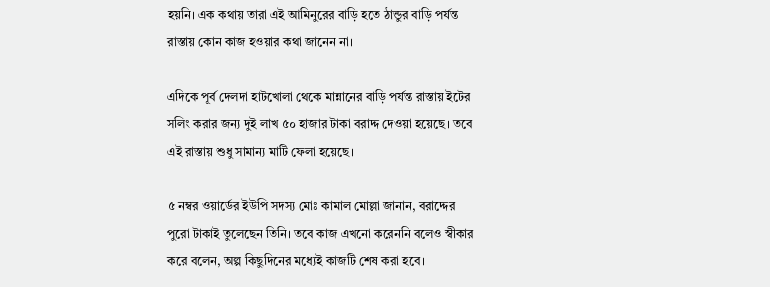হয়নি। এক কথায় তারা এই আমিনুরের বাড়ি হতে ঠান্ডুর বাড়ি পর্যন্ত রাস্তায় কোন কাজ হওয়ার কথা জানেন না।

এদিকে পূর্ব দেলদা হাটখোলা থেকে মান্নানের বাড়ি পর্যন্ত রাস্তায় ইটের সলিং করার জন্য দুই লাখ ৫০ হাজার টাকা বরাদ্দ দেওয়া হয়েছে। তবে এই রাস্তায় শুধু সামান্য মাটি ফেলা হয়েছে।

৫ নম্বর ওয়ার্ডের ইউপি সদস্য মোঃ কামাল মোল্লা জানান, বরাদ্দের পুরো টাকাই তুলেছেন তিনি। তবে কাজ এখনো করেননি বলেও স্বীকার করে বলেন, অল্প কিছুদিনের মধ্যেই কাজটি শেষ করা হবে।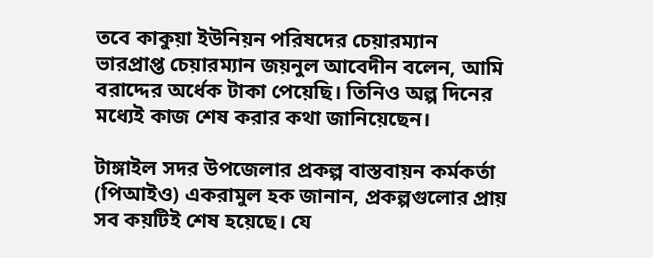তবে কাকুয়া ইউনিয়ন পরিষদের চেয়ারম্যান ভারপ্রাপ্ত চেয়ারম্যান জয়নুল আবেদীন বলেন, আমি বরাদ্দের অর্ধেক টাকা পেয়েছি। তিনিও অল্প দিনের মধ্যেই কাজ শেষ করার কথা জানিয়েছেন।

টাঙ্গাইল সদর উপজেলার প্রকল্প বাস্তবায়ন কর্মকর্তা (পিআইও) একরামুল হক জানান, প্রকল্পগুলোর প্রায় সব কয়টিই শেষ হয়েছে। যে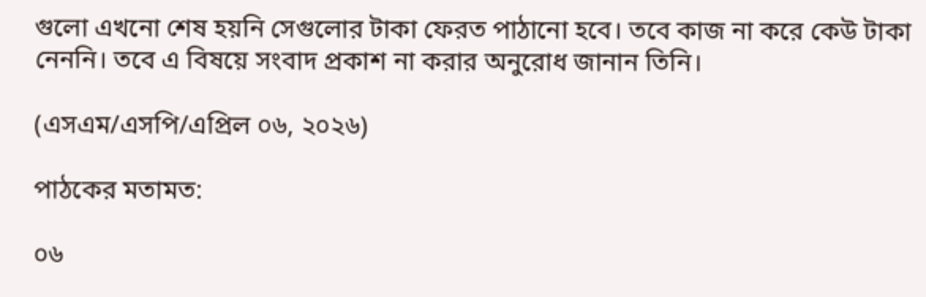গুলো এখনো শেষ হয়নি সেগুলোর টাকা ফেরত পাঠানো হবে। তবে কাজ না করে কেউ টাকা নেননি। তবে এ বিষয়ে সংবাদ প্রকাশ না করার অনুরোধ জানান তিনি।

(এসএম/এসপি/এপ্রিল ০৬, ২০২৬)

পাঠকের মতামত:

০৬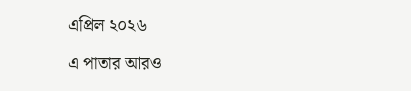এপ্রিল ২০২৬

এ পাতার আরও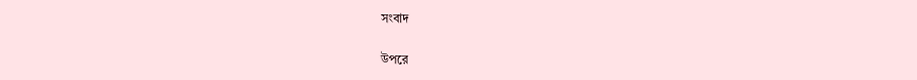সংবাদ

উপরে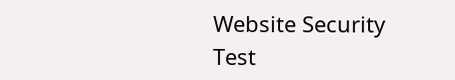Website Security Test